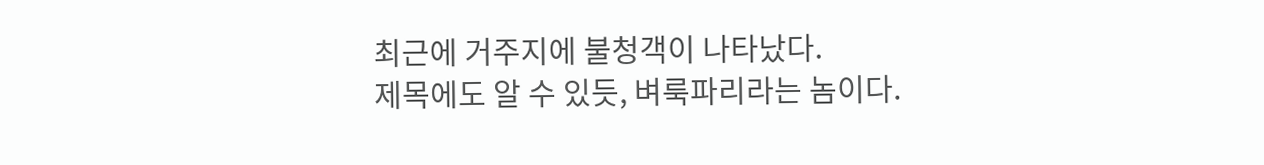최근에 거주지에 불청객이 나타났다.
제목에도 알 수 있듯, 벼룩파리라는 놈이다.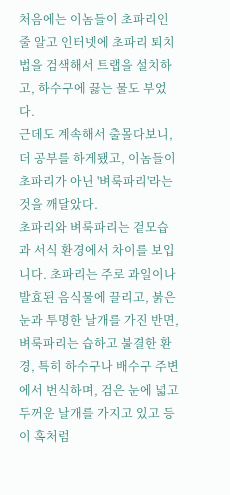처음에는 이놈들이 초파리인줄 알고 인터넷에 초파리 퇴치법을 검색해서 트랩을 설치하고, 하수구에 끓는 물도 부었다.
근데도 계속해서 출몰다보니, 더 공부를 하게됐고, 이놈들이 초파리가 아닌 '벼룩파리'라는 것을 깨달았다.
초파리와 벼룩파리는 겉모습과 서식 환경에서 차이를 보입니다. 초파리는 주로 과일이나 발효된 음식물에 끌리고, 붉은 눈과 투명한 날개를 가진 반면, 벼룩파리는 습하고 불결한 환경, 특히 하수구나 배수구 주변에서 번식하며, 검은 눈에 넓고 두꺼운 날개를 가지고 있고 등이 혹처럼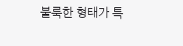불룩한 형태가 특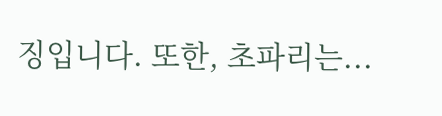징입니다. 또한, 초파리는...